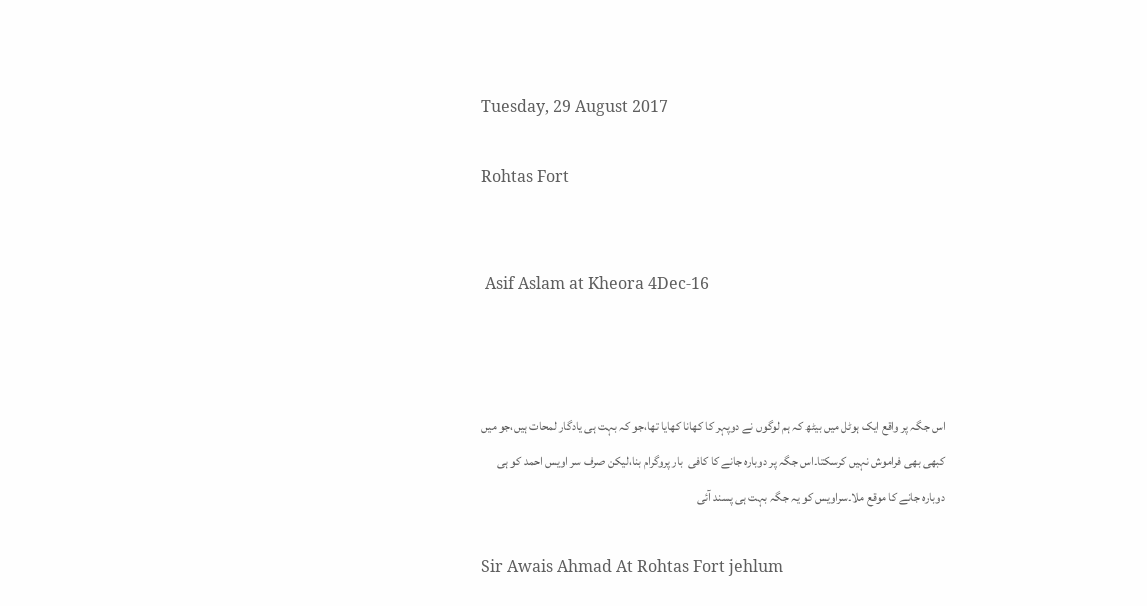Tuesday, 29 August 2017

Rohtas Fort


 Asif Aslam at Kheora 4Dec-16



اس جگہ پر واقع ایک ہوٹل میں بیٹھ کہ ہم لوگوں نے دوپہر کا کھانا کھایا تھا،جو کہ بہت ہی یادگار لمحات ہیں،جو میں کبھی بھی فراموش نہیں کرسکتا۔اس جگہ پر دوبارہ جانے کا کافی  بار پروگرام بنا،لیکن صرف سر اویس احمد کو ہی دوبارہ جانے کا موقع ملا۔سراویس کو یہ جگہ بہت ہی پسند آئی

Sir Awais Ahmad At Rohtas Fort jehlum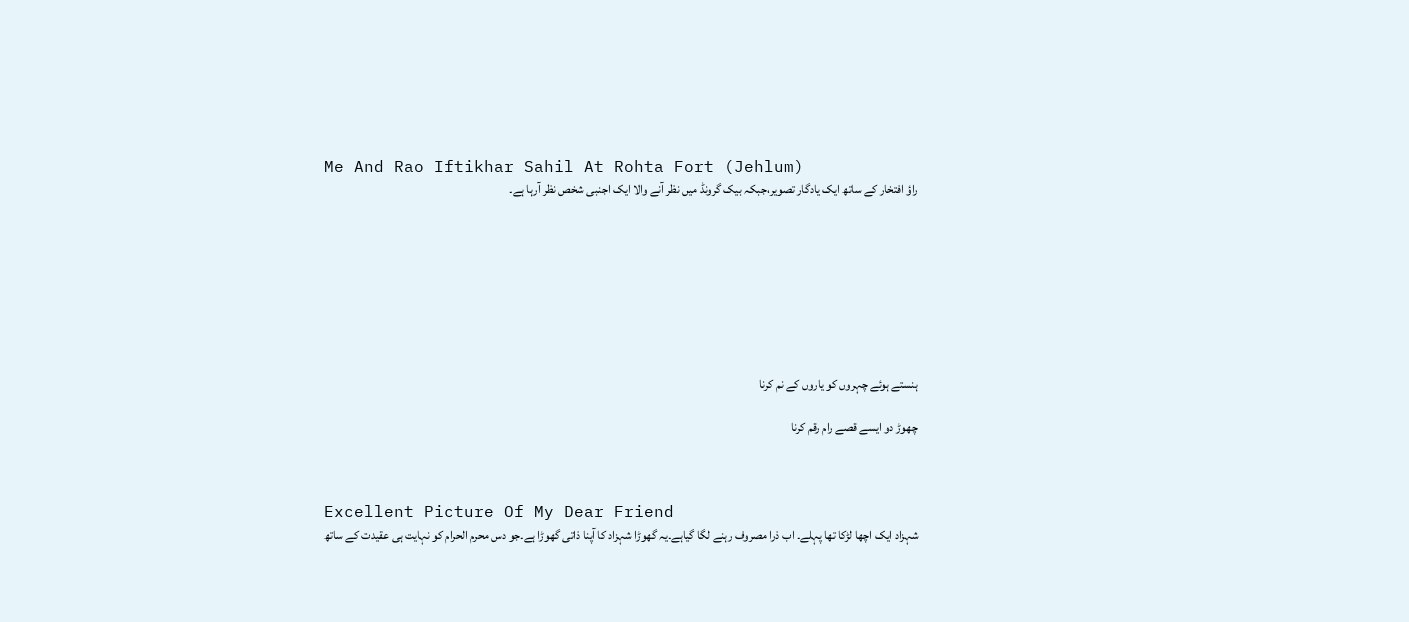Me And Rao Iftikhar Sahil At Rohta Fort (Jehlum)
راؤ افتخار کے ساتھ ایک یادگار تصویر،جبکہ بیک گرونڈ میں نظر آنے والا ایک اجنبی شخص نظر آرہا ہے۔








ہنستے ہوئے چہروں کو یاروں کے نم کرنا

چھوڑ دو ایسے قصے رام رقم کرنا



Excellent Picture Of My Dear Friend
شہزاد ایک اچھا لڑکا تھا پہلے۔ اب ذرا مصروف رہنے لگا گیاہے۔یہ گھوڑا شہزاد کا آپنا ذاتی گھوڑا ہے۔جو دس محرم الحرام کو نہایت ہی عقیدت کے ساتھ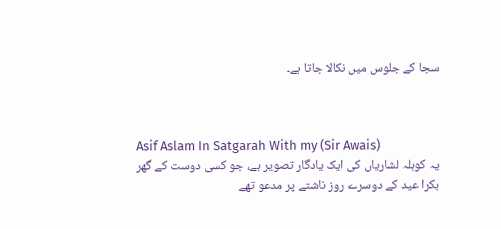سجا کے جلوس میں نکالا جاتا ہے۔



Asif Aslam In Satgarah With my (Sir Awais)
یہ کوہلہ لشاریاں کی ایک یادگار تصویر ہے، جو کسی دوست کے گھر بکرا عید کے دوسرے روز ناشتے پر مدعو تھے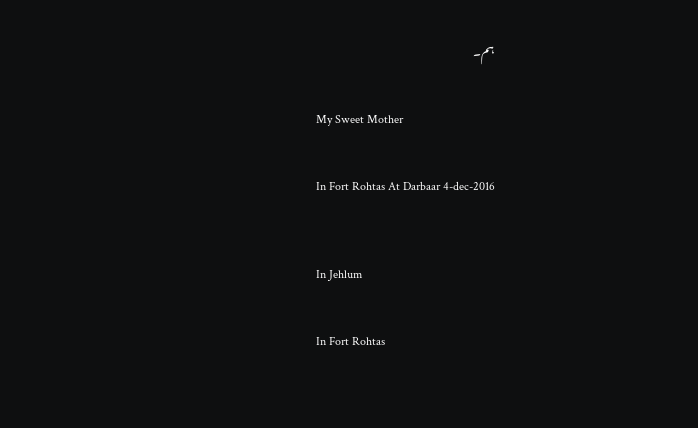ہم۔


My Sweet Mother


In Fort Rohtas At Darbaar 4-dec-2016



In Jehlum


In Fort Rohtas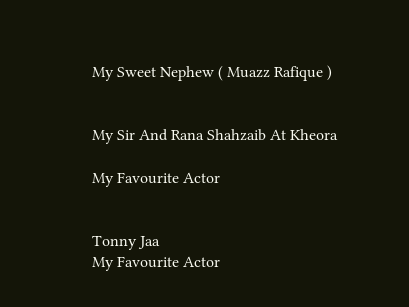My Sweet Nephew ( Muazz Rafique )


My Sir And Rana Shahzaib At Kheora

My Favourite Actor


Tonny Jaa
My Favourite Actor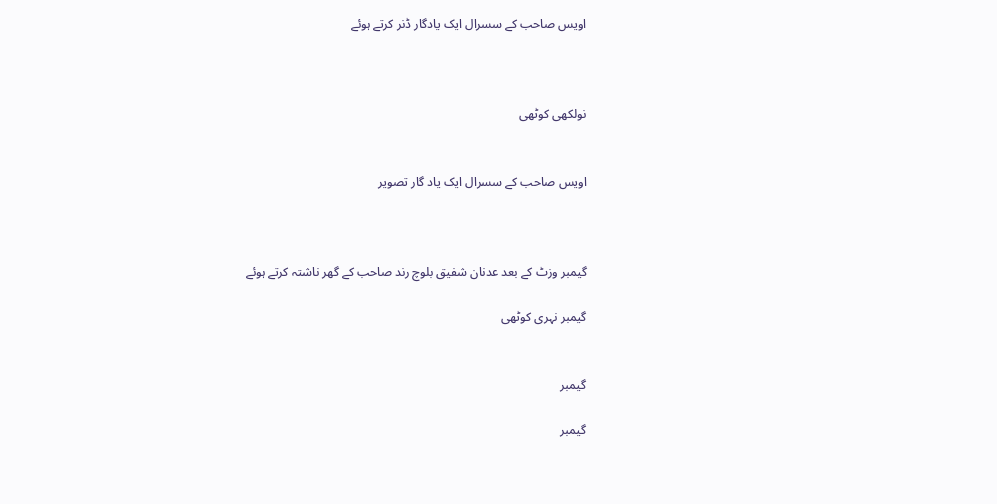اویس صاحب کے سسرال ایک یادگار ڈنر کرتے ہوئے



نولکھی کوٹھی


اویس صاحب کے سسرال ایک یاد گار تصویر



گیمبر وزٹ کے بعد عدنان شفیق بلوچ رند صاحب کے گھر ناشتہ کرتے ہوئے

گیمبر نہری کوٹھی


گیمبر

گیمبر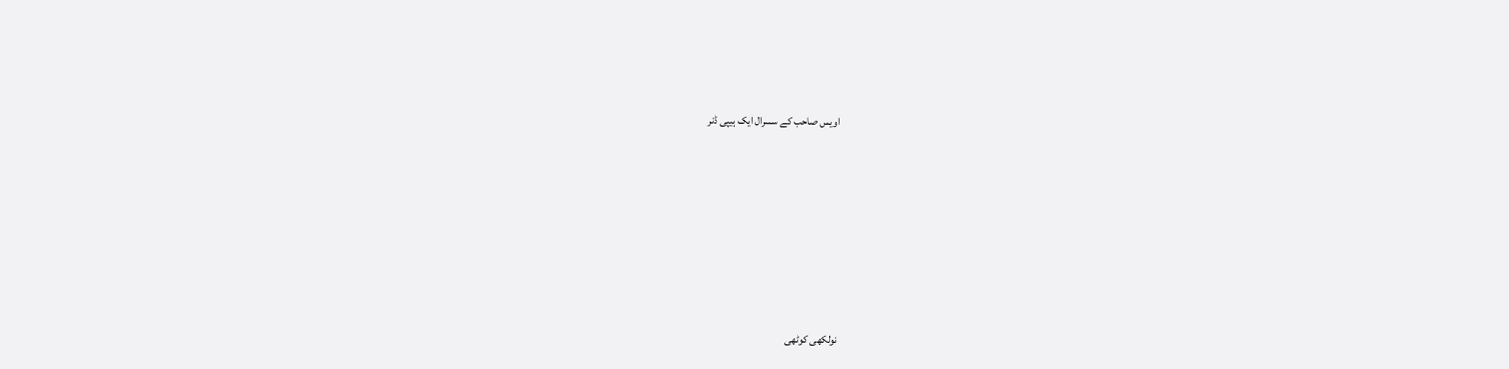اویس صاحب کے سسرال ایک ہیپی ڈنر












نولکھی کوٹھی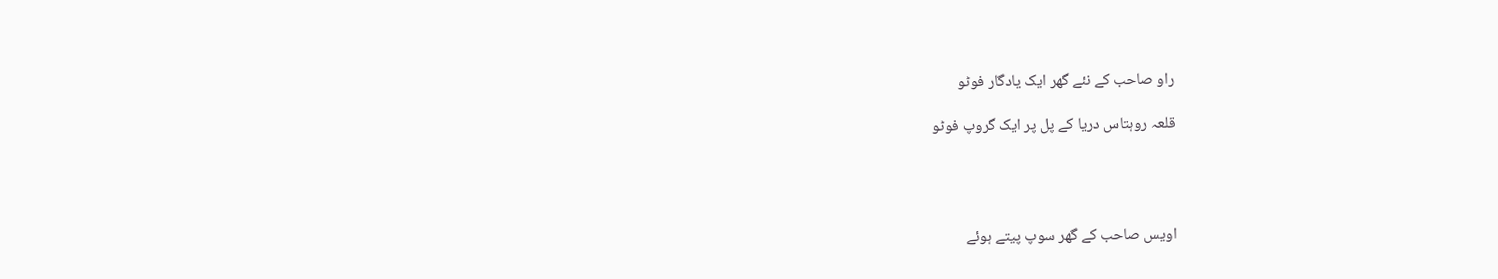راو صاحب کے نئے گھر ایک یادگار فوٹو

قلعہ روہتاس دریا کے پل پر ایک گروپ فوٹو




اویس صاحب کے گھر سوپ پیتے ہوئے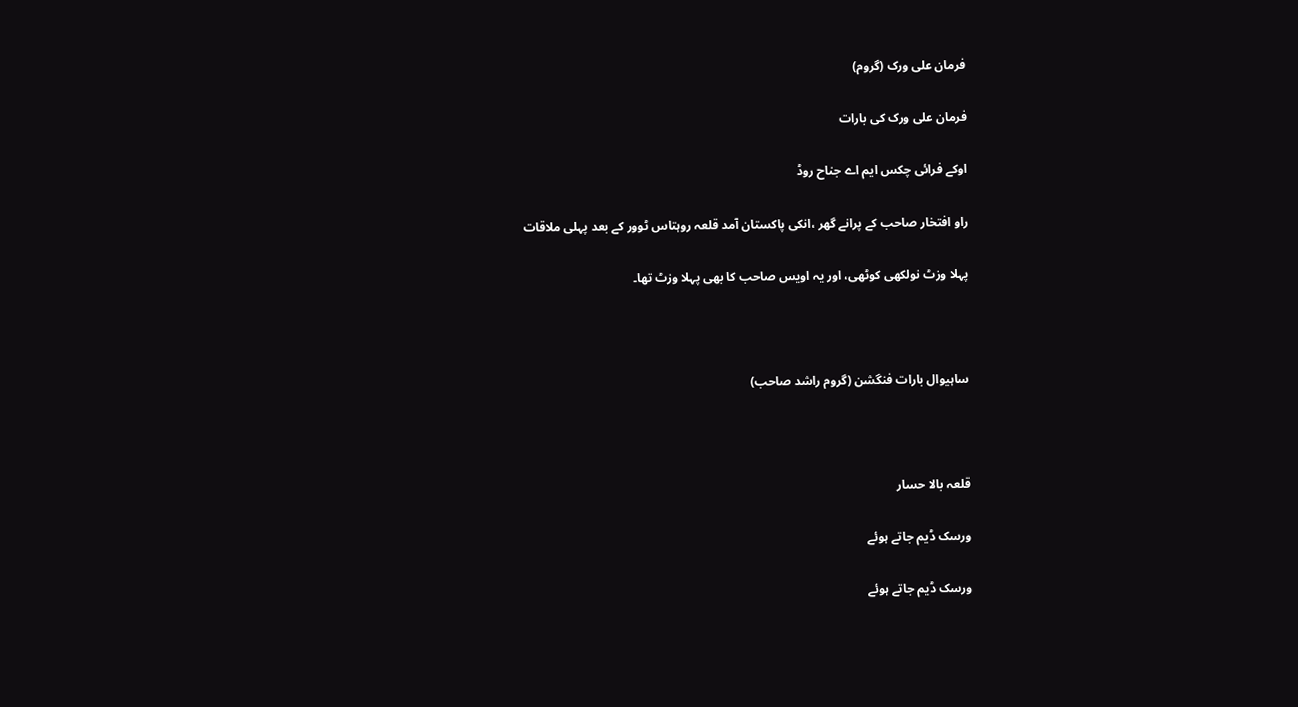فرمان علی ورک (گروم)

فرمان علی ورک کی بارات

اوکے فرائی چکس ایم اے جناح روڈ

راو افتخار صاحب کے پرانے گھر ،انکی پاکستان آمد قلعہ روہتاس ٹوور کے بعد پہلی ملاقات

پہلا وزٹ نولکھی کوٹھی، اور یہ اویس صاحب کا بھی پہلا وزٹ تھا۔



ساہیوال بارات فنگشن (گروم راشد صاحب)



قلعہ بالا حسار

ورسک ڈیم جاتے ہوئے

ورسک ڈیم جاتے ہوئے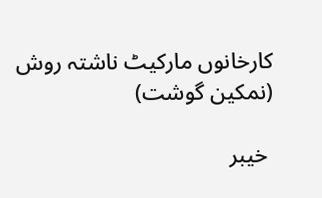کارخانوں مارکیٹ ناشتہ روش (نمکین گوشت)

 خیبر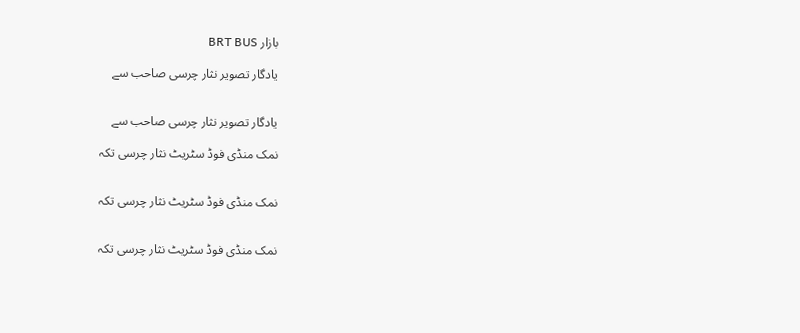بازار BRT BUS

یادگار تصویر نثار چرسی صاحب سے


یادگار تصویر نثار چرسی صاحب سے

نمک منڈی فوڈ سٹریٹ نثار چرسی تکہ


نمک منڈی فوڈ سٹریٹ نثار چرسی تکہ


نمک منڈی فوڈ سٹریٹ نثار چرسی تکہ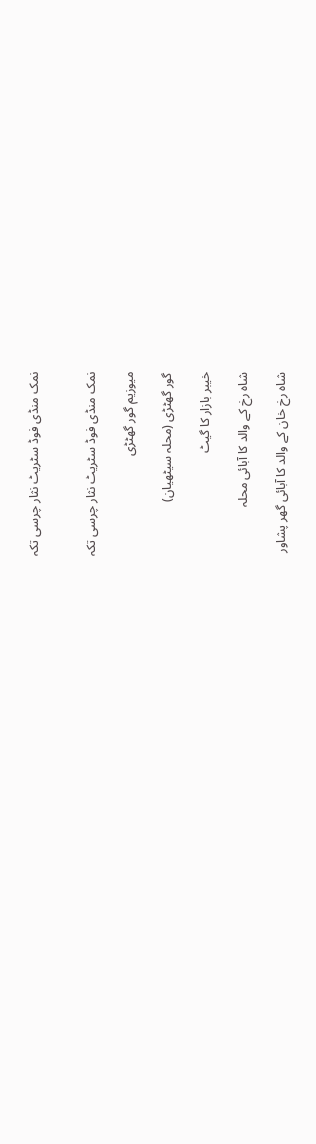نمک منڈی فوڈ سٹریٹ نثار چرسی تکہ


نمک منڈی فوڈ سٹریٹ نثار چرسی تکہ

میوزیم گور گھٹڑی

گور گھٹڑی (محلہ سیٹھیان)

خیبر بازار کا گیٹ

شاہ رخ کے والد کا آبائی محلہ

شاہ رخ خان کے والد کا آبائی گھر پشاور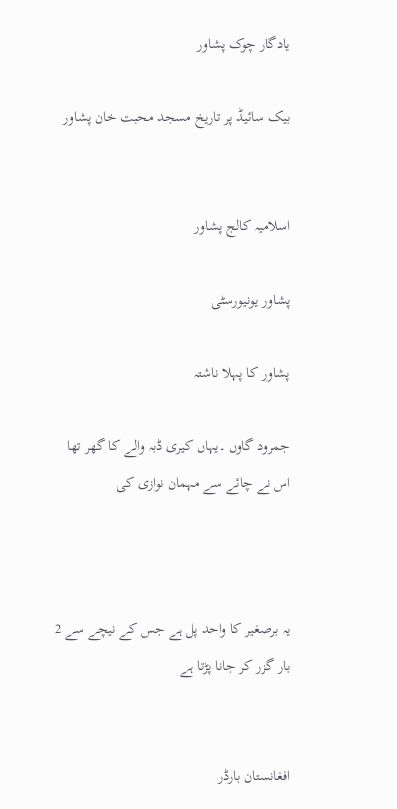یادگار چوک پشاور

بیک سائیڈ پر تاریخ مسجد محبت خان پشاور


اسلامیہ کالج پشاور

پشاور یونیورسٹی

پشاور کا پہلا ناشتہ

جمرود گاوں ۔یہاں کیری ڈبہ والے کا گھر تھا اس نے چائے سے مہمان نوازی کی



یہ برصغیر کا واحد پل ہے جس کے نیچے سے 2 بار گزر کر جانا پڑتا ہے


افغانستان بارڈر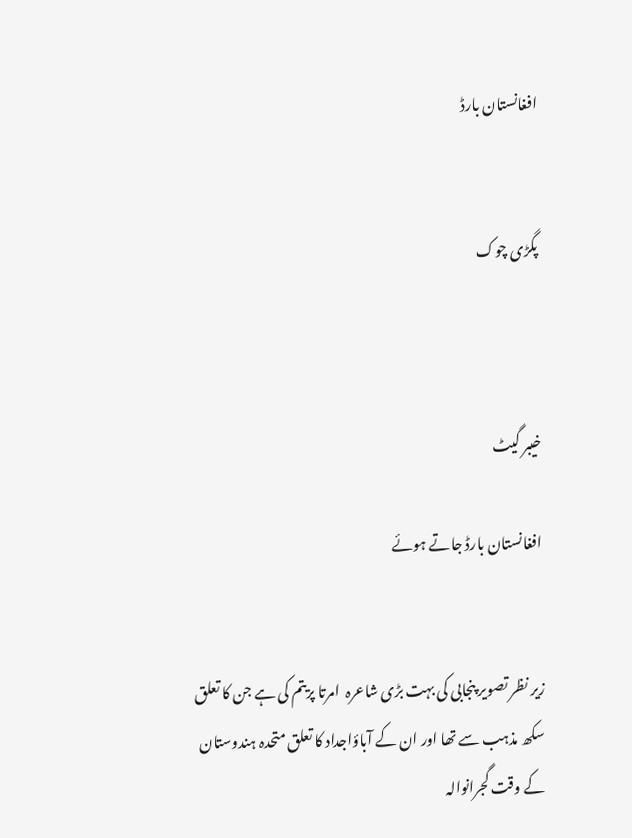افغانستان بارڈ


پگڑی چوک



خیبر گیٹ

افغانستان بارڈ جاتے ہوئے


زیر نظر تصویر پنجابی کی بہت بڑی شاعرہ  امرتا پریتم کی ہے جن کا تعلق سکھ مذہب سے تھا اور ان کے آباؤاجداد کا تعلق متحدہ ہندوستان کے وقت گجرانوالہ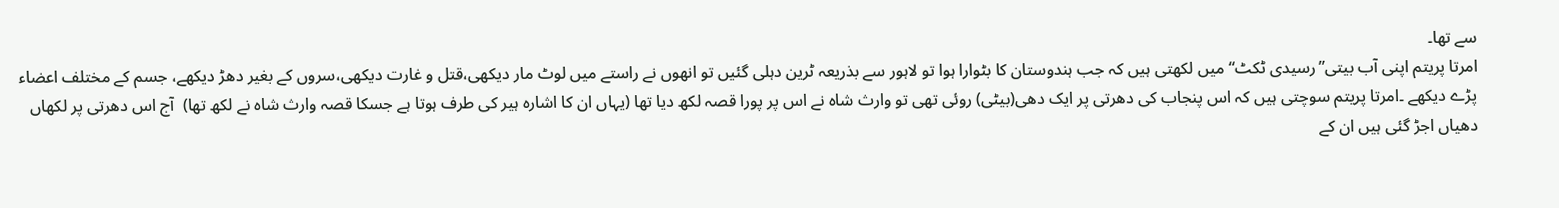سے تھا۔
امرتا پریتم اپنی آب بیتی”رسیدی ٹکٹ“ میں لکھتی ہیں کہ جب ہندوستان کا بٹوارا ہوا تو لاہور سے بذریعہ ٹرین دہلی گئیں تو انھوں نے راستے میں لوٹ مار دیکھی،قتل و غارت دیکھی،سروں کے بغیر دھڑ دیکھے، جسم کے مختلف اعضاء پڑے دیکھے ۔امرتا پریتم سوچتی ہیں کہ اس پنجاب کی دھرتی پر ایک دھی(بیٹی) روئی تھی تو وارث شاہ نے اس پر پورا قصہ لکھ دیا تھا (یہاں ان کا اشارہ ہیر کی طرف ہوتا ہے جسکا قصہ وارث شاہ نے لکھ تھا)  آج اس دھرتی پر لکھاں دھیاں اجڑ گئی ہیں ان کے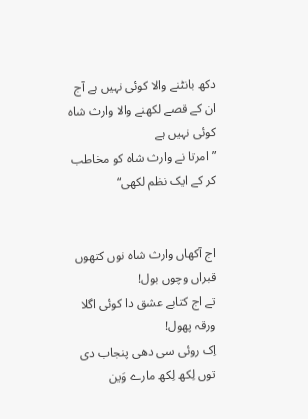دکھ بانٹنے والا کوئی نہیں ہے آج ان کے قصے لکھنے والا وارث شاہ کوئی نہیں ہے
”امرتا نے وارث شاہ کو مخاطب کر کے ایک نظم لکھی“


اج آکھاں وارث شاہ نوں کتھوں قبراں وچوں بول!
تے اج کتابے عشق دا کوئی اگلا ورقہ پھول!
اِک روئی سی دھی پنجاب دی توں لِکھ لِکھ مارے وَین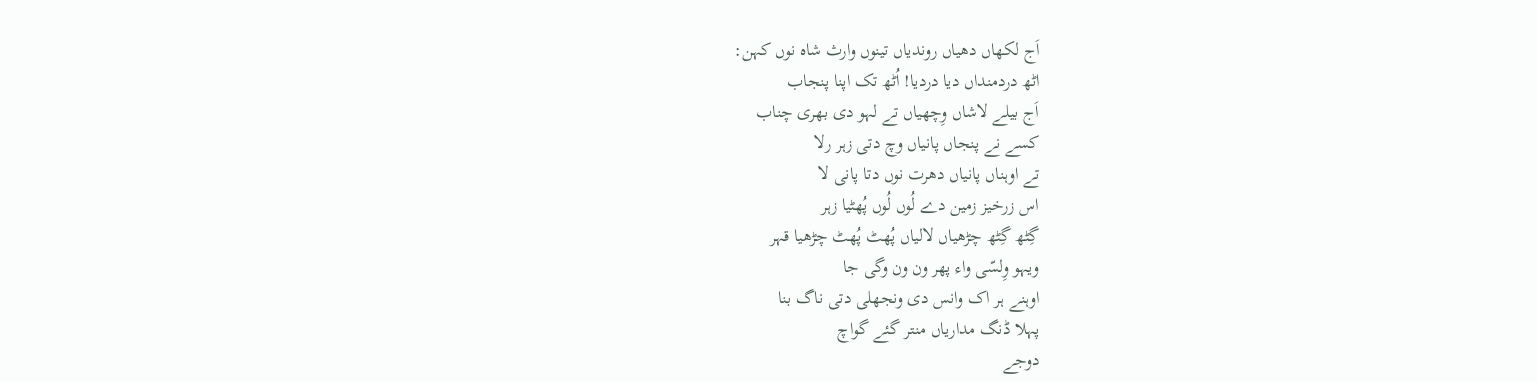اَج لکھاں دھیاں روندیاں تینوں وارث شاہ نوں کہن:
اٹھ دردمنداں دیا دردیا! اُٹھ تک اپنا پنجاب
اَج بیلے لاشاں وِچھیاں تے لہو دی بھری چناب
کسے نے پنجاں پانیاں وچ دتی زہر رلا
تے اوہناں پانیاں دھرت نوں دتا پانی لا
اس زرخیز زمین دے لُوں لُوں پُھٹیا زہر
گِٹھ گِٹھ چڑھیاں لالیاں پُھٹ پُھٹ چڑھیا قہر
ویہو وِلسّی واء پھر ون ون وگی جا
اوہنے ہر اک وانس دی ونجھلی دتی ناگ بنا
پہلا ڈنگ مداریاں منتر گئے گواچ
دوجے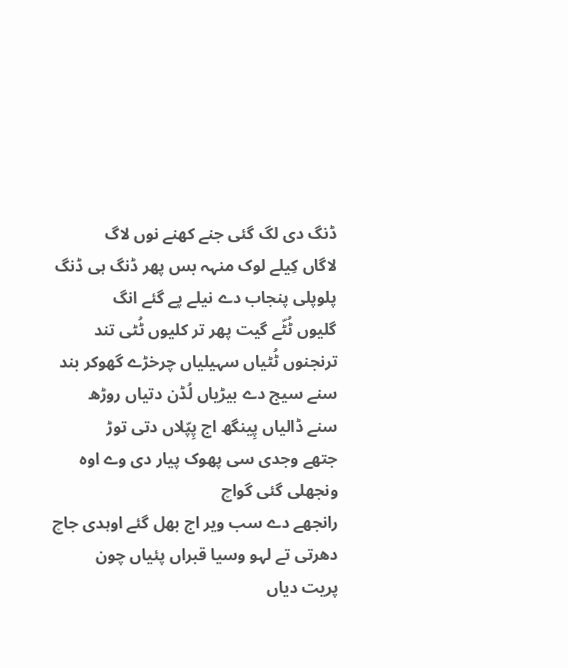ڈنگ دی لگ گئی جنے کھنے نوں لاگ
لاگاں کِیلے لوک منہہ بس پھر ڈنگ ہی ڈنگ
پلوپلی پنجاب دے نیلے پے گئے انگ
گلیوں ٹُٹّے گیت پھر تر کلیوں ٹُٹی تند
ترنجنوں ٹُٹیاں سہیلیاں چرخڑے گھوکر بند
سنے سیج دے بیڑیاں لُڈن دتیاں روڑھ
سنے ڈالیاں پِینگھ اج پِپّلاں دتی توڑ
جتھے وجدی سی پھوک پیار دی وے اوہ ونجھلی گئی گواچ
رانجھے دے سب ویر اج بھل گئے اوہدی جاچ
دھرتی تے لہو وسیا قبراں پئیاں چون
پریت دیاں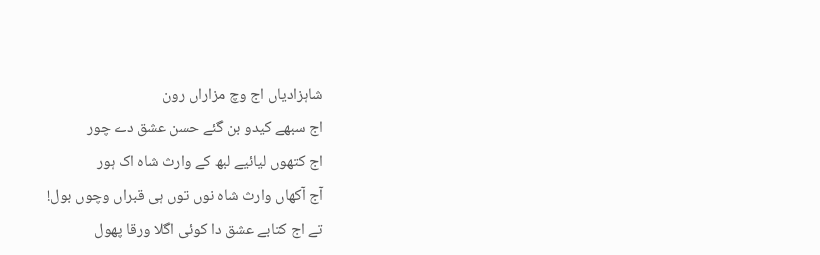شاہزادیاں اج وچ مزاراں رون
اج سبھے کیدو بن گئے حسن عشق دے چور
اج کتھوں ليائیے لبھ کے وارث شاہ اک ہور
آج آکھاں وارث شاہ نوں توں ہی قبراں وچوں بول!
تے اج کتابے عشق دا کوئی اگلا ورقا پھول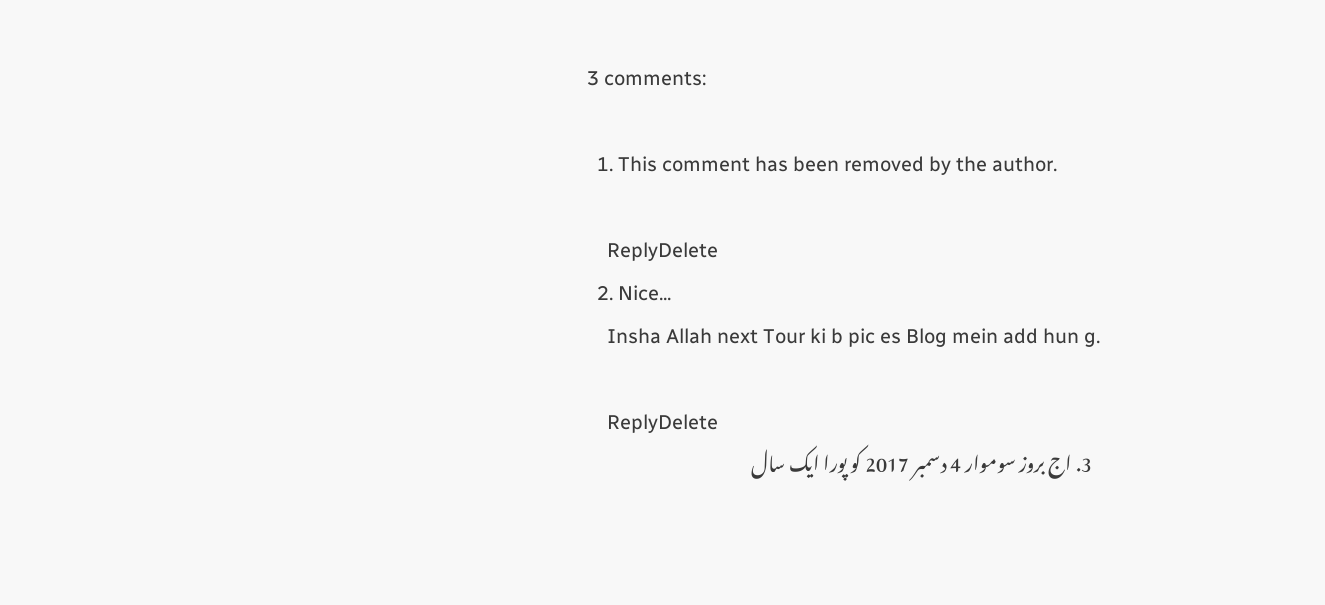3 comments:

  1. This comment has been removed by the author.

    ReplyDelete
  2. Nice...
    Insha Allah next Tour ki b pic es Blog mein add hun g.

    ReplyDelete
  3. اج بروز سوموار 4 دسمبر 2017 کو پورا ایک سال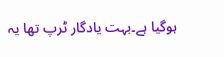ہوگیا ہے۔بہت یادگار ٹرپ تھا یہ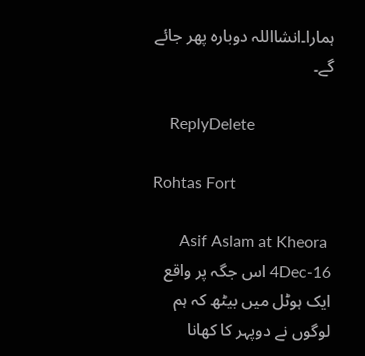ہمارا۔انشااللہ دوبارہ پھر جائے گے۔

    ReplyDelete

Rohtas Fort

 Asif Aslam at Kheora 4Dec-16 اس جگہ پر واقع ایک ہوٹل میں بیٹھ کہ ہم لوگوں نے دوپہر کا کھانا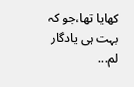کھایا تھا،جو کہ بہت ہی یادگار لم...